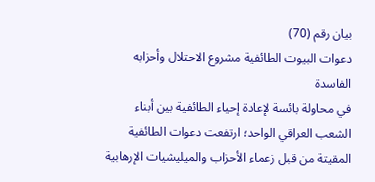بيان رقم (70)
دعوات البيوت الطائفية مشروع الاحتلال وأحزابه الفاسدة
في محاولة بائسة لإعادة إحياء الطائفية بين أبناء الشعب العراقي الواحد؛ ارتفعت دعوات الطائفية المقيتة من قبل زعماء الأحزاب والميليشيات الإرهابية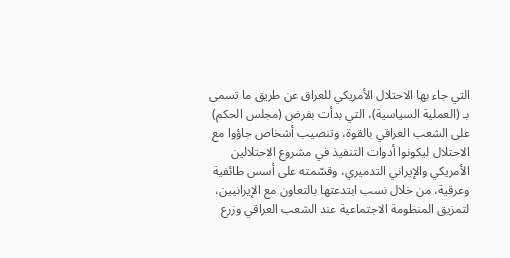التي جاء بها الاحتلال الأمريكي للعراق عن طريق ما تسمى بـ (العملية السياسية)، التي بدأت بفرض (مجلس الحكم) على الشعب العراقي بالقوة، وتنصيب أشخاص جاؤوا مع الاحتلال ليكونوا أدوات التنفيذ في مشروع الاحتلالين الأمريكي والإيراني التدميري، وقسّمته على أسس طائفية وعرقية، من خلال نسب ابتدعتها بالتعاون مع الإيرانيين، لتمزيق المنظومة الاجتماعية عند الشعب العراقي وزرع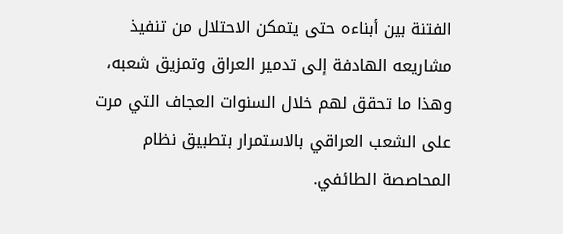الفتنة بين أبناءه حتى يتمكن الاحتلال من تنفيذ مشاريعه الهادفة إلى تدمير العراق وتمزيق شعبه، وهذا ما تحقق لهم خلال السنوات العجاف التي مرت على الشعب العراقي بالاستمرار بتطبيق نظام المحاصصة الطائفي.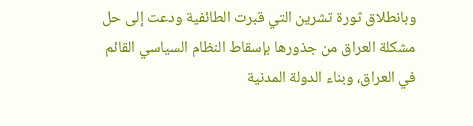وبانطلاق ثورة تشرين التي قبرت الطائفية ودعت إلى حل مشكلة العراق من جذورها بإسقاط النظام السياسي القائم في العراق، وبناء الدولة المدنية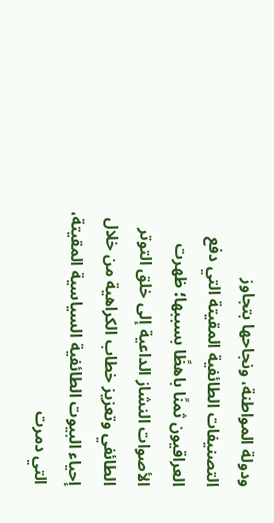ودولة المواطنة، ونجاحها بتجاوز التصنيفات الطائفية المقيتة التي دفع العراقيون ثمنًا باهظًا بسببها؛ ظهرت الأصوات النشاز الداعية إلى خلق التوتر الطائفي وتعزيز خطاب الكراهية من خلال إحياء البيوت الطائفية السياسية المقيتة، التي دمرت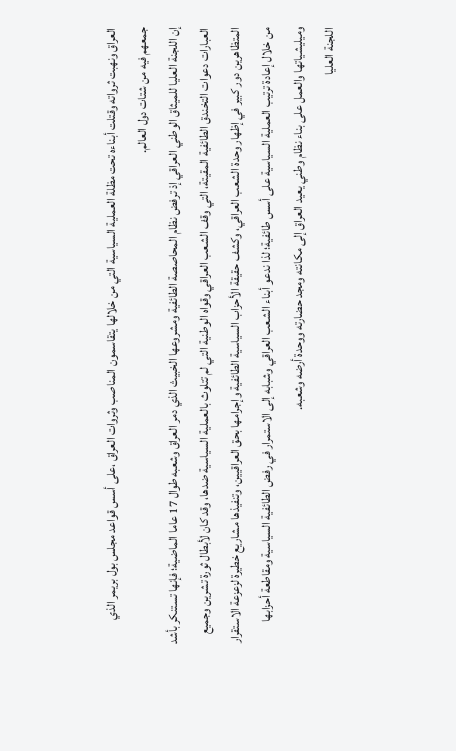العراق ونهبت ثرواته وقتلت أبناءه تحت مظلة العملية السياسية التي من خلالها يتقاسمون المناصب وثروات العراق ،على أسس قواعد مجلس بول بريمر الذي جمعهم فيه من شتات دول العالم.
إن اللجنة العليا للميثاق الوطني العراقي إذ ترفض نظام المحاصصة الطائفية ومشروعها الخبيث الذي دمر العراق وشعبه طوال 17 عاما الماضية؛ فإنها تستنكر بأشد العبارات دعوات التخندق الطائفية المقيتة، التي وقف الشعب العراقي وقواه الوطنية التي لم تتلوث بالعملية السياسية ضدها، وقد كان لأبطال ثورة تشرين وجميع المتظاهرين دور كبير في إظهار وحدة الشعب العراقي، وكشف حقيقة الأحزاب السياسية الطائفية وإجرامها بحق العراقيين، وتنفيذها مشاريع خطيرة لزعزعة الاستقرار من خلال إعادة ترتيب العملية السياسية على أسس طائفية؛ لذا ندعو أبناء الشعب العراقي وشبابه إلى الاستمرار في رفض الطائفية السياسية ومقاطعة أحزابها وميليشياتها والعمل على بناء نظام وطني يعيد العراق إلى مكانته ومجد حضارته ووحدة أرضه وشعبه.
اللجنة العليا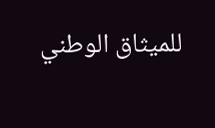للميثاق الوطني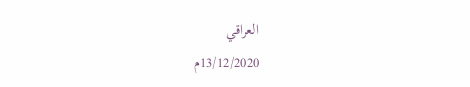العراقي
13/12/2020م